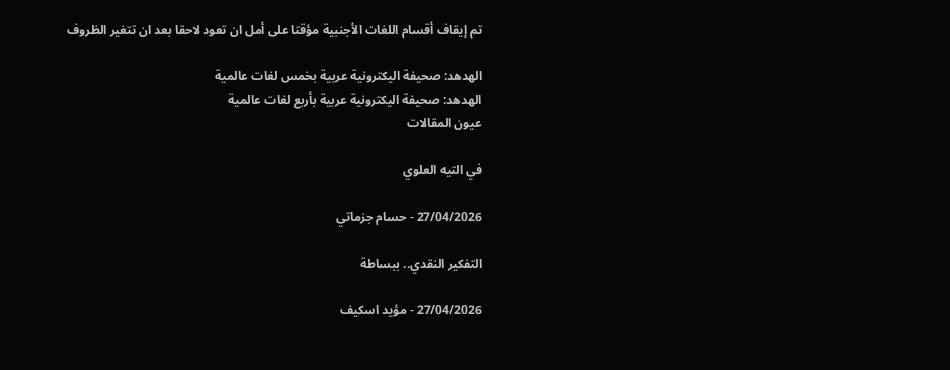تم إيقاف أقسام اللغات الأجنبية مؤقتا على أمل ان تعود لاحقا بعد ان تتغير الظروف

الهدهد: صحيفة اليكترونية عربية بخمس لغات عالمية
الهدهد: صحيفة اليكترونية عربية بأربع لغات عالمية
عيون المقالات

في التيه العلوي

27/04/2026 - حسام جزماتي

التفكير النقدي.. ببساطة

27/04/2026 - مؤيد اسكيف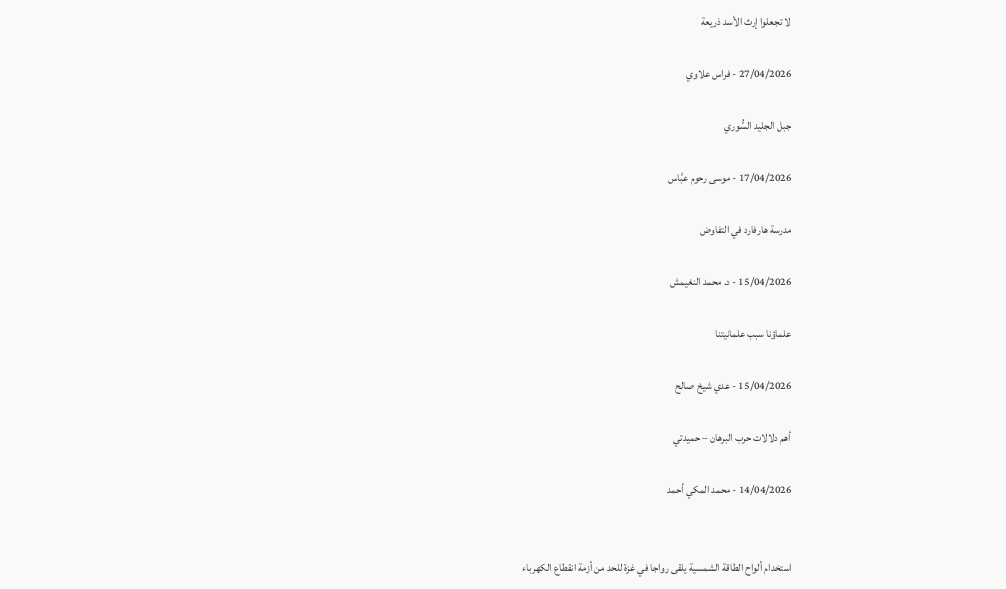لا تجعلوا إرث الأسد ذريعة

27/04/2026 - فراس علاوي

جبل الجليد السُّوري

17/04/2026 - موسى رحوم عبَّاس

مدرسة هارفارد في التفاوض

15/04/2026 - د. محمد النغيمش

علماؤنا سبب علمانيتنا

15/04/2026 - عدي شيخ صالح

أهم دلالات حرب البرهان – حميدتي

14/04/2026 - محمد المكي أحمد


استخدام ألواح الطاقة الشمسية يلقى رواجا في غزة للحد من أزمة انقطاع الكهرباء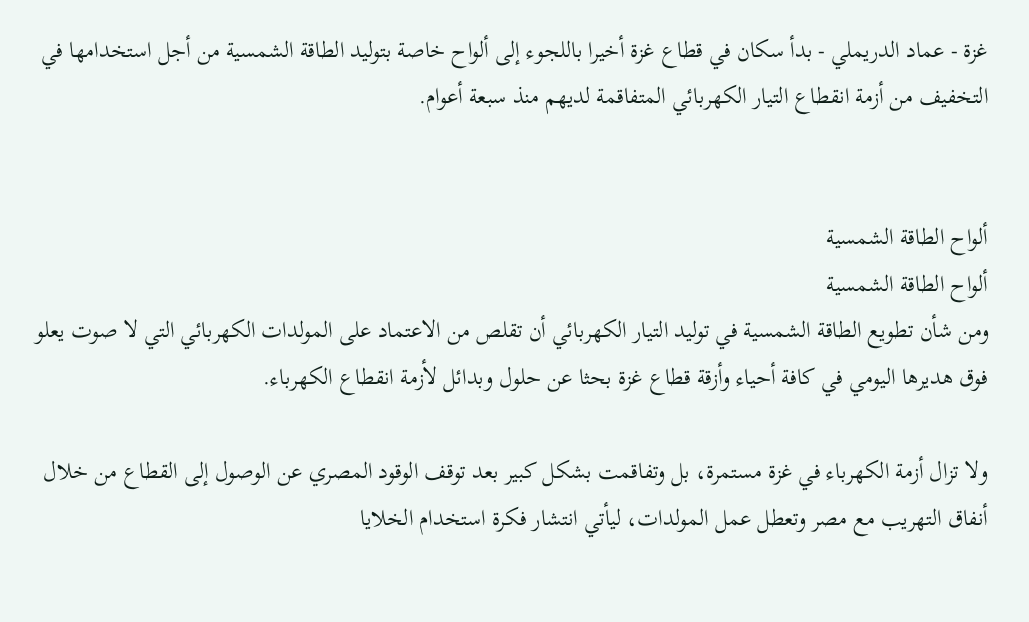غزة - عماد الدريملي - بدأ سكان في قطاع غزة أخيرا باللجوء إلى ألواح خاصة بتوليد الطاقة الشمسية من أجل استخدامها في التخفيف من أزمة انقطاع التيار الكهربائي المتفاقمة لديهم منذ سبعة أعوام.


ألواح الطاقة الشمسية
ألواح الطاقة الشمسية
ومن شأن تطويع الطاقة الشمسية في توليد التيار الكهربائي أن تقلص من الاعتماد على المولدات الكهربائي التي لا صوت يعلو فوق هديرها اليومي في كافة أحياء وأزقة قطاع غزة بحثا عن حلول وبدائل لأزمة انقطاع الكهرباء.

ولا تزال أزمة الكهرباء في غزة مستمرة، بل وتفاقمت بشكل كبير بعد توقف الوقود المصري عن الوصول إلى القطاع من خلال أنفاق التهريب مع مصر وتعطل عمل المولدات، ليأتي انتشار فكرة استخدام الخلايا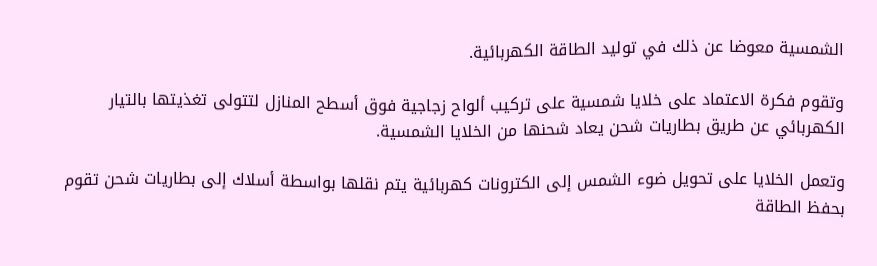الشمسية معوضا عن ذلك في توليد الطاقة الكهربائية.

وتقوم فكرة الاعتماد على خلايا شمسية على تركيب ألواح زجاجية فوق أسطح المنازل لتتولى تغذيتها بالتيار الكهربائي عن طريق بطاريات شحن يعاد شحنها من الخلايا الشمسية.

وتعمل الخلايا على تحويل ضوء الشمس إلى الكترونات كهربائية يتم نقلها بواسطة أسلاك إلى بطاريات شحن تقوم بحفظ الطاقة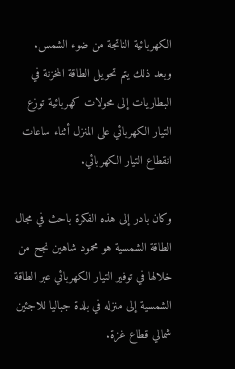الكهربائية الناتجة من ضوء الشمس.
وبعد ذلك يتم تحويل الطاقة المخزنة في البطاريات إلى محولات كهربائية توزع التيار الكهربائي على المنزل أثناء ساعات انقطاع التيار الكهربائي.

وكان بادر إلى هذه الفكرة باحث في مجال الطاقة الشمسية هو محمود شاهين نجح من خلالها في توفير التيار الكهربائي عبر الطاقة الشمسية إلى منزله في بلدة جباليا للاجئين شمالي قطاع غزة.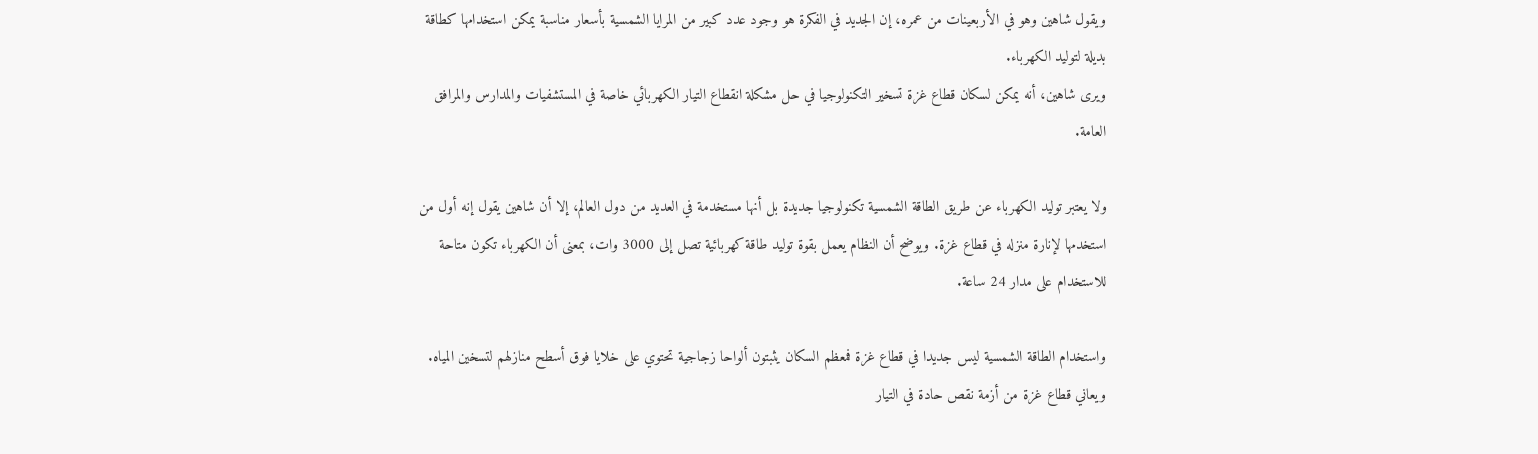ويقول شاهين وهو في الأربعينات من عمره، إن الجديد في الفكرة هو وجود عدد كبير من المرايا الشمسية بأسعار مناسبة يمكن استخدامها كطاقة بديلة لتوليد الكهرباء.
ويرى شاهين، أنه يمكن لسكان قطاع غزة تسخير التكنولوجيا في حل مشكلة انقطاع التيار الكهربائي خاصة في المستشفيات والمدارس والمرافق العامة.

ولا يعتبر توليد الكهرباء عن طريق الطاقة الشمسية تكنولوجيا جديدة بل أنها مستخدمة في العديد من دول العالم، إلا أن شاهين يقول إنه أول من استخدمها لإنارة منزله في قطاع غزة. ويوضح أن النظام يعمل بقوة توليد طاقة كهربائية تصل إلى 3000 وات، بمعنى أن الكهرباء تكون متاحة للاستخدام على مدار 24 ساعة.

واستخدام الطاقة الشمسية ليس جديدا في قطاع غزة فمعظم السكان يثبتون ألواحا زجاجية تحتوي على خلايا فوق أسطح منازلهم لتسخين المياه.
ويعاني قطاع غزة من أزمة نقص حادة في التيار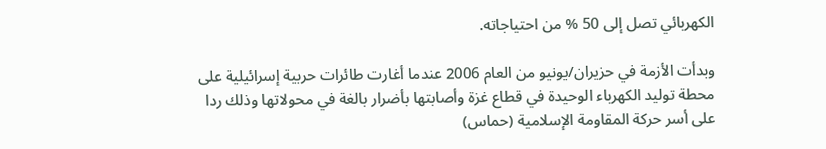الكهربائي تصل إلى 50 % من احتياجاته.

وبدأت الأزمة في حزيران/يونيو من العام 2006 عندما أغارت طائرات حربية إسرائيلية على محطة توليد الكهرباء الوحيدة في قطاع غزة وأصابتها بأضرار بالغة في محولاتها وذلك ردا على أسر حركة المقاومة الإسلامية (حماس)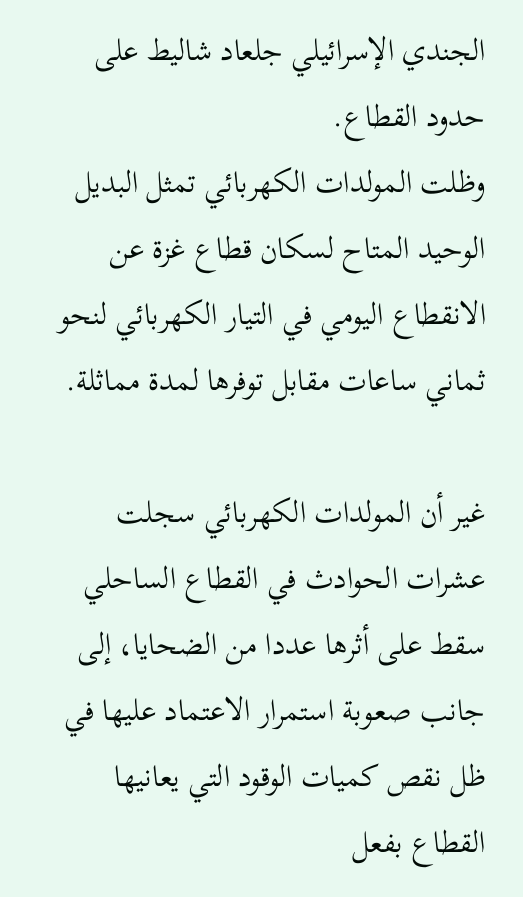الجندي الإسرائيلي جلعاد شاليط على حدود القطاع.
وظلت المولدات الكهربائي تمثل البديل الوحيد المتاح لسكان قطاع غزة عن الانقطاع اليومي في التيار الكهربائي لنحو ثماني ساعات مقابل توفرها لمدة مماثلة.

غير أن المولدات الكهربائي سجلت عشرات الحوادث في القطاع الساحلي سقط على أثرها عددا من الضحايا، إلى جانب صعوبة استمرار الاعتماد عليها في ظل نقص كميات الوقود التي يعانيها القطاع بفعل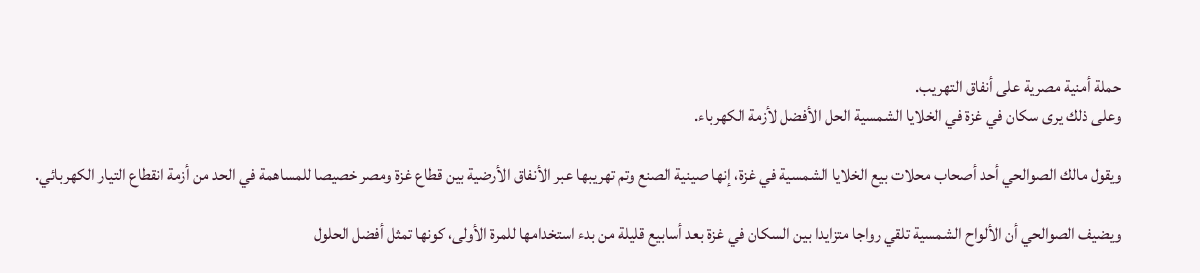حملة أمنية مصرية على أنفاق التهريب.
وعلى ذلك يرى سكان في غزة في الخلايا الشمسية الحل الأفضل لأزمة الكهرباء.

ويقول مالك الصوالحي أحد أصحاب محلات بيع الخلايا الشمسية في غزة، إنها صينية الصنع وتم تهريبها عبر الأنفاق الأرضية بين قطاع غزة ومصر خصيصا للمساهمة في الحد من أزمة انقطاع التيار الكهربائي.

ويضيف الصوالحي أن الألواح الشمسية تلقي رواجا متزايدا بين السكان في غزة بعد أسابيع قليلة من بدء استخدامها للمرة الأولى، كونها تمثل أفضل الحلول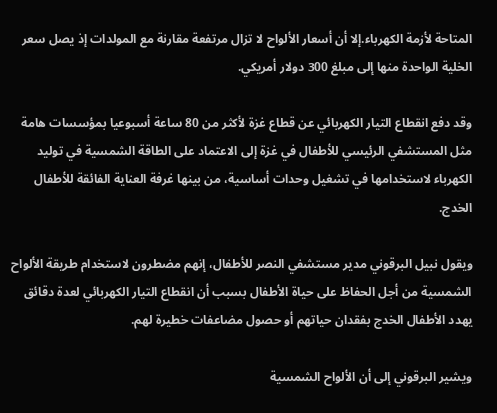المتاحة لأزمة الكهرباء.إلا أن أسعار الألواح لا تزال مرتفعة مقارنة مع المولدات إذ يصل سعر الخلية الواحدة منها إلى مبلغ 300 دولار أمريكي.

وقد دفع انقطاع التيار الكهربائي عن قطاع غزة لأكثر من 80 ساعة أسبوعيا بمؤسسات هامة مثل المستشفي الرئيسي للأطفال في غزة إلى الاعتماد على الطاقة الشمسية في توليد الكهرباء لاستخدامها في تشغيل وحدات أساسية، من بينها غرفة العناية الفائقة للأطفال الخدج.

ويقول نبيل البرقوني مدير مستشفي النصر للأطفال، إنهم مضطرون لاستخدام طريقة الألواح الشمسية من أجل الحفاظ على حياة الأطفال بسبب أن انقطاع التيار الكهربائي لعدة دقائق يهدد الأطفال الخدج بفقدان حياتهم أو حصول مضاعفات خطيرة لهم.

ويشير البرقوني إلى أن الألواح الشمسية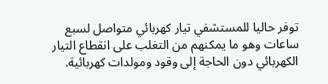توفر حاليا للمستشفي تيار كهربائي متواصل لسبع ساعات وهو ما يمكنهم من التغلب على انقطاع التيار الكهربائي دون الحاجة إلى وقود ومولدات كهربائية.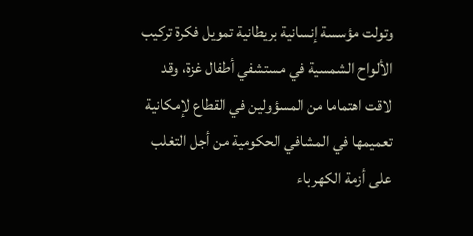وتولت مؤسسة إنسانية بريطانية تمويل فكرة تركيب الألواح الشمسية في مستشفي أطفال غزة، وقد لاقت اهتماما من المسؤولين في القطاع لإمكانية تعميمها في المشافي الحكومية من أجل التغلب على أزمة الكهرباء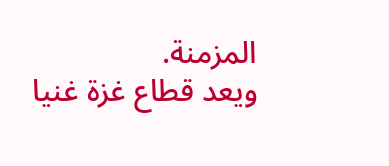المزمنة.
ويعد قطاع غزة غنيا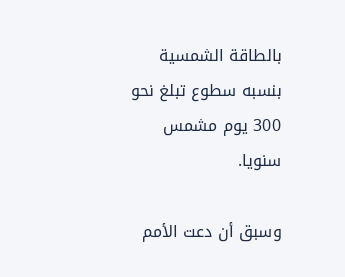بالطاقة الشمسية بنسبه سطوع تبلغ نحو 300 يوم مشمس سنويا.

وسبق أن دعت الأمم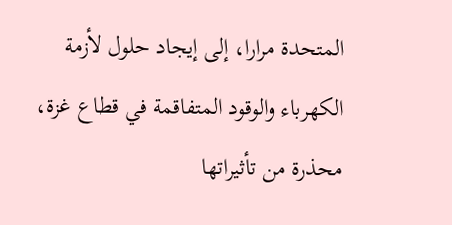المتحدة مرارا، إلى إيجاد حلول لأزمة الكهرباء والوقود المتفاقمة في قطاع غزة، محذرة من تأثيراتها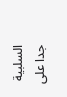السلبية جدا على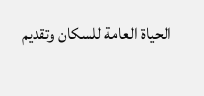الحياة العامة للسكان وتقديم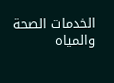الخدمات الصحة والمياه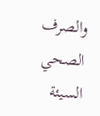والصرف الصحي السيئة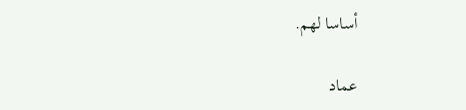أساسا لهم.

عماد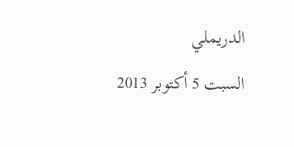الدريملي
السبت 5 أكتوبر 2013